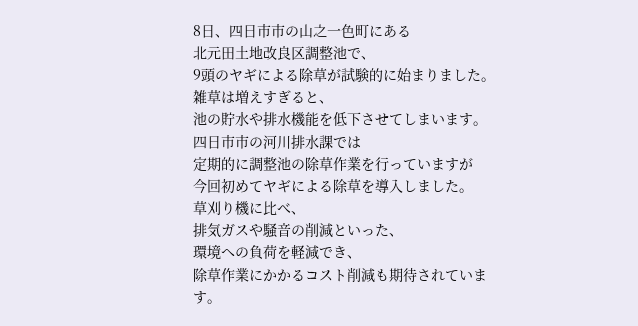8日、四日市市の山之一色町にある
北元田土地改良区調整池で、
9頭のヤギによる除草が試験的に始まりました。
雑草は増えすぎると、
池の貯水や排水機能を低下させてしまいます。
四日市市の河川排水課では
定期的に調整池の除草作業を行っていますが
今回初めてヤギによる除草を導入しました。
草刈り機に比べ、
排気ガスや騒音の削減といった、
環境への負荷を軽減でき、
除草作業にかかるコスト削減も期待されています。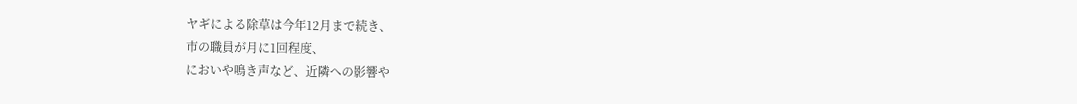ヤギによる除草は今年12月まで続き、
市の職員が月に1回程度、
においや鳴き声など、近隣への影響や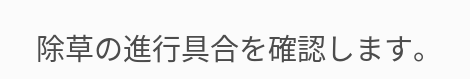除草の進行具合を確認します。